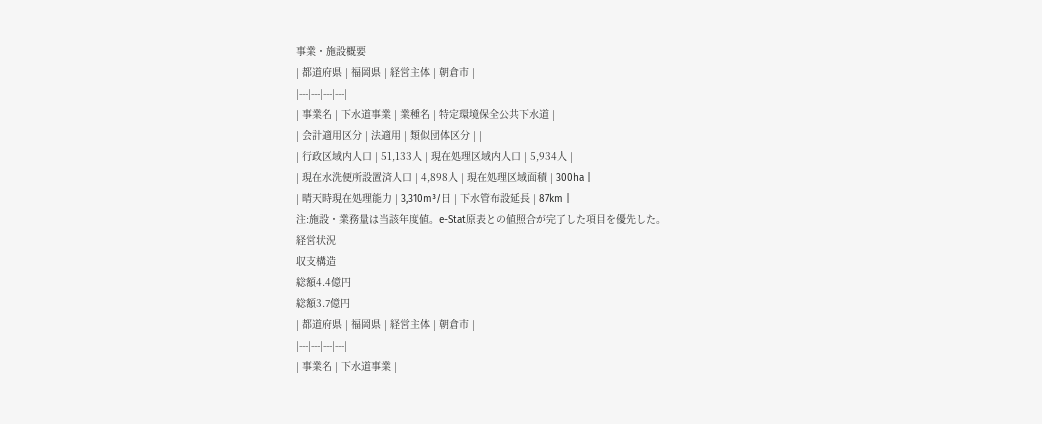事業・施設概要
| 都道府県 | 福岡県 | 経営主体 | 朝倉市 |
|---|---|---|---|
| 事業名 | 下水道事業 | 業種名 | 特定環境保全公共下水道 |
| 会計適用区分 | 法適用 | 類似団体区分 | |
| 行政区域内人口 | 51,133人 | 現在処理区域内人口 | 5,934人 |
| 現在水洗便所設置済人口 | 4,898人 | 現在処理区域面積 | 300ha |
| 晴天時現在処理能力 | 3,310m³/日 | 下水管布設延長 | 87km |
注:施設・業務量は当該年度値。e-Stat原表との値照合が完了した項目を優先した。
経営状況
収支構造
総額4.4億円
総額3.7億円
| 都道府県 | 福岡県 | 経営主体 | 朝倉市 |
|---|---|---|---|
| 事業名 | 下水道事業 |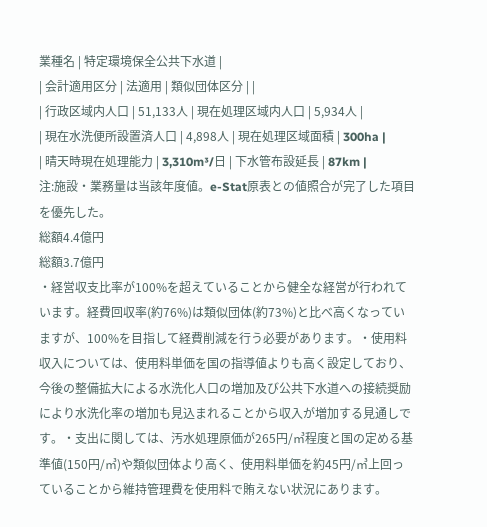業種名 | 特定環境保全公共下水道 |
| 会計適用区分 | 法適用 | 類似団体区分 | |
| 行政区域内人口 | 51,133人 | 現在処理区域内人口 | 5,934人 |
| 現在水洗便所設置済人口 | 4,898人 | 現在処理区域面積 | 300ha |
| 晴天時現在処理能力 | 3,310m³/日 | 下水管布設延長 | 87km |
注:施設・業務量は当該年度値。e-Stat原表との値照合が完了した項目を優先した。
総額4.4億円
総額3.7億円
・経営収支比率が100%を超えていることから健全な経営が行われています。経費回収率(約76%)は類似団体(約73%)と比べ高くなっていますが、100%を目指して経費削減を行う必要があります。・使用料収入については、使用料単価を国の指導値よりも高く設定しており、今後の整備拡大による水洗化人口の増加及び公共下水道への接続奨励により水洗化率の増加も見込まれることから収入が増加する見通しです。・支出に関しては、汚水処理原価が265円/㎥程度と国の定める基準値(150円/㎥)や類似団体より高く、使用料単価を約45円/㎥上回っていることから維持管理費を使用料で賄えない状況にあります。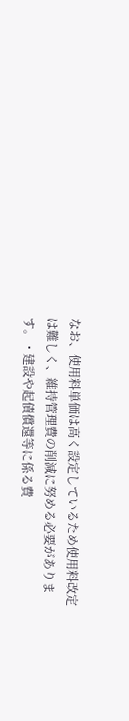なお、使用料単価は高く設定しているため使用料改定は難しく、維持管理費の削減に努める必要があります。・建設や起債償還等に係る費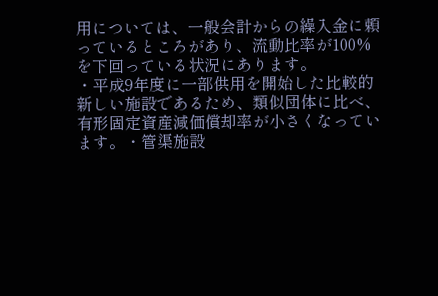用については、一般会計からの繰入金に頼っているところがあり、流動比率が100%を下回っている状況にあります。
・平成9年度に一部供用を開始した比較的新しい施設であるため、類似団体に比べ、有形固定資産減価償却率が小さくなっています。・管渠施設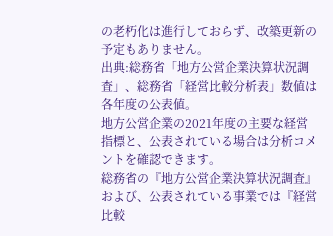の老朽化は進行しておらず、改築更新の予定もありません。
出典:総務省「地方公営企業決算状況調査」、総務省「経営比較分析表」数値は各年度の公表値。
地方公営企業の2021年度の主要な経営指標と、公表されている場合は分析コメントを確認できます。
総務省の『地方公営企業決算状況調査』および、公表されている事業では『経営比較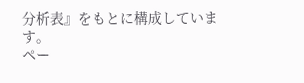分析表』をもとに構成しています。
ペー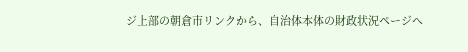ジ上部の朝倉市リンクから、自治体本体の財政状況ページへ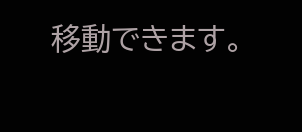移動できます。